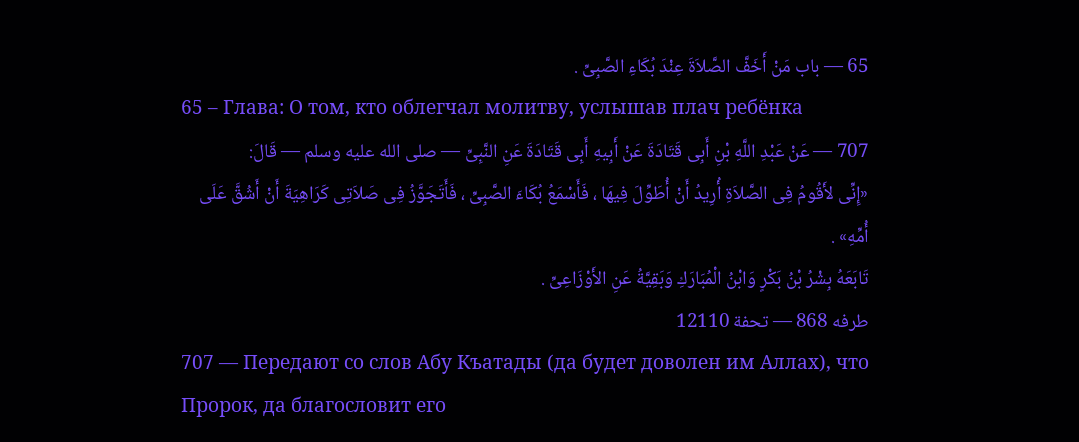65 — باب مَنْ أَخَفَّ الصَّلاَةَ عِنْدَ بُكَاءِ الصَّبِىِّ .
65 – Глава: О том, кто облегчал молитву, услышав плач ребёнка
707 — عَنْ عَبْدِ اللَّهِ بْنِ أَبِى قَتَادَةَ عَنْ أَبِيهِ أَبِى قَتَادَةَ عَنِ النَّبِىِّ — صلى الله عليه وسلم — قَالَ:
«إِنِّى لأَقُومُ فِى الصَّلاَةِ أُرِيدُ أَنْ أُطَوِّلَ فِيهَا ، فَأَسْمَعُ بُكَاءَ الصَّبِىِّ ، فَأَتَجَوَّزُ فِى صَلاَتِى كَرَاهِيَةَ أَنْ أَشُقَّ عَلَى أُمِّهِ» .
تَابَعَهُ بِشْرُ بْنُ بَكْرٍ وَابْنُ الْمُبَارَكِ وَبَقِيَّةُ عَنِ الأَوْزَاعِىِّ .
طرفه 868 — تحفة 12110
707 — Передают со слов Абу Къатады (да будет доволен им Аллах), что Пророк, да благословит его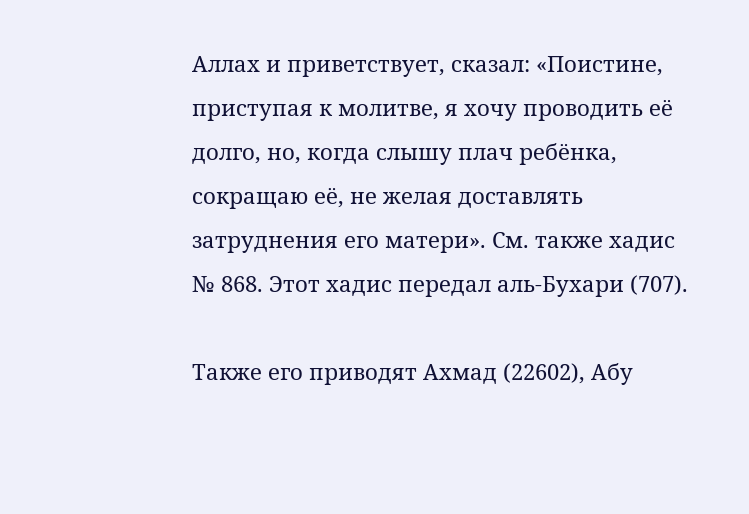Аллах и приветствует, сказал: «Поистине, приступая к молитве, я хочу проводить её долго, но, когда слышу плач ребёнка, сокращаю её, не желая доставлять затруднения его матери». См. также хадис № 868. Этот хадис передал аль-Бухари (707).

Также его приводят Ахмад (22602), Абу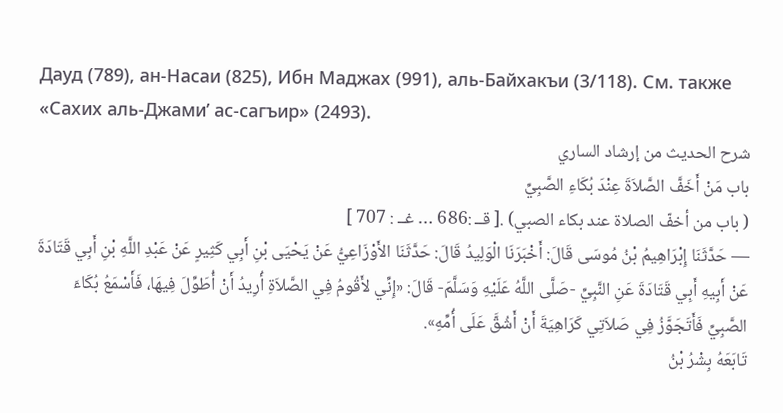Дауд (789), ан-Насаи (825), Ибн Маджах (991), аль-Байхакъи (3/118). См. также «Сахих аль-Джами’ ас-сагъир» (2493).
شرح الحديث من إرشاد الساري
باب مَنْ أَخَفَّ الصَّلاَةَ عِنْدَ بُكَاءِ الصَّبِيِّ
( باب من أخفّ الصلاة عند بكاء الصبي) .[ قــ :686 … غــ : 707 ]
— حَدَّثَنَا إِبْرَاهِيمُ بْنُ مُوسَى قَالَ: أَخْبَرَنَا الْوَلِيدُ قَالَ: حَدَّثَنَا الأَوْزَاعِيُّ عَنْ يَحْيَى بْنِ أَبِي كَثِيرٍ عَنْ عَبْدِ اللَّهِ بْنِ أَبِي قَتَادَةَ عَنْ أَبِيهِ أَبِي قَتَادَةَ عَنِ النَّبِيِّ -صَلَّى اللَّهُ عَلَيْهِ وَسَلَّمَ- قَالَ: «إِنِّي لأَقُومُ فِي الصَّلاَةِ أُرِيدُ أَنْ أُطَوِّلَ فِيهَا، فَأَسْمَعُ بُكَاءَ الصَّبِيِّ فَأَتَجَوَّزُ فِي صَلاَتِي كَرَاهِيَةَ أَنْ أَشُقَّ عَلَى أُمِّهِ».
تَابَعَهُ بِشْرُ بْنُ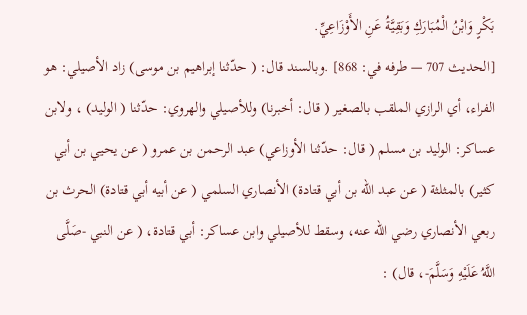بَكْرٍ وَابْنُ الْمُبَارَكِ وَبَقِيَّةُ عَنِ الأَوْزَاعِيِّ.
[الحديث 707 — طرفه في: 868] .وبالسند قال: ( حدّثنا إبراهيم بن موسى) زاد الأصيلي: هو الفراء، أي الرازي الملقب بالصغير ( قال: أخبرنا) وللأصيلي والهروي: حدّثنا ( الوليد) ، ولابن عساكر: الوليد بن مسلم ( قال: حدّثنا الأوزاعي) عبد الرحمن بن عمرو ( عن يحيي بن أبي كثير) بالمثلثة ( عن عبد الله بن أبي قتادة) الأنصاري السلمي ( عن أبيه أبي قتادة) الحرث بن ربعي الأنصاري رضي الله عنه، وسقط للأصيلي وابن عساكر: أبي قتادة، ( عن النبي -صَلَّى اللَّهُ عَلَيْهِ وَسَلَّمَ-، قال) :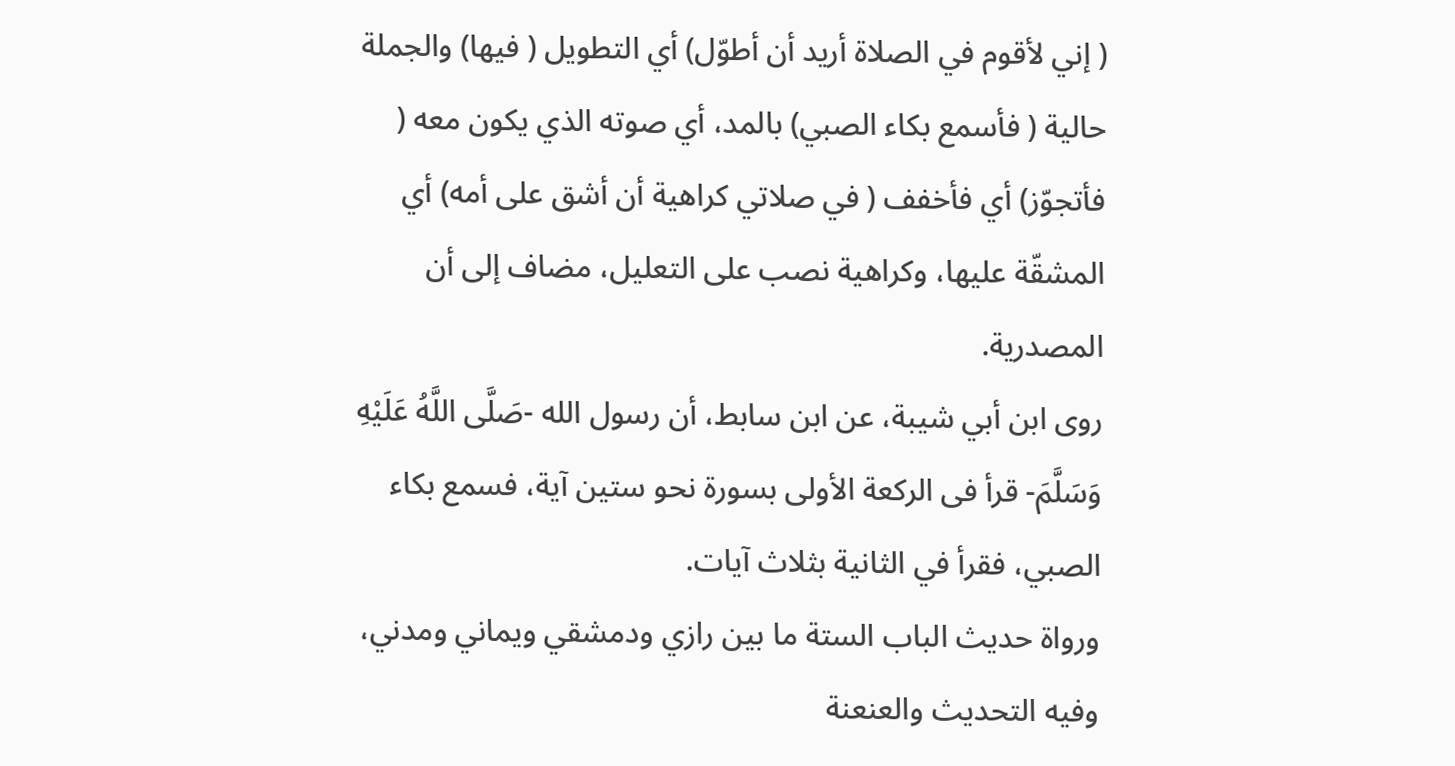( إني لأقوم في الصلاة أريد أن أطوّل) أي التطويل ( فيها) والجملة حالية ( فأسمع بكاء الصبي) بالمد، أي صوته الذي يكون معه ( فأتجوّز) أي فأخفف ( في صلاتي كراهية أن أشق على أمه) أي المشقّة عليها، وكراهية نصب على التعليل، مضاف إلى أن المصدرية.
روى ابن أبي شيبة، عن ابن سابط، أن رسول الله -صَلَّى اللَّهُ عَلَيْهِ وَسَلَّمَ- قرأ فى الركعة الأولى بسورة نحو ستين آية، فسمع بكاء الصبي، فقرأ في الثانية بثلاث آيات.
ورواة حديث الباب الستة ما بين رازي ودمشقي ويماني ومدني، وفيه التحديث والعنعنة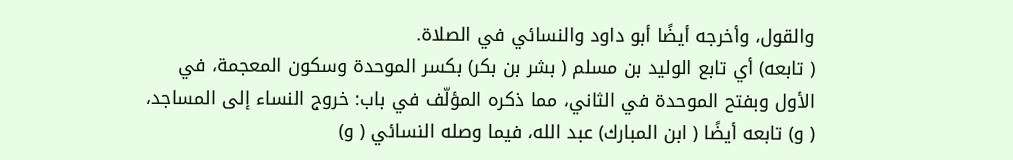والقول، وأخرجه أيضًا أبو داود والنسائي في الصلاة.
( تابعه) أي تابع الوليد بن مسلم ( بشر بن بكر) بكسر الموحدة وسكون المعجمة، في الأول وبفتح الموحدة في الثاني، مما ذكره المؤلّف في باب: خروج النساء إلى المساجد، ( و) تابعه أيضًا ( ابن المبارك) عبد الله، فيما وصله النسائي ( و)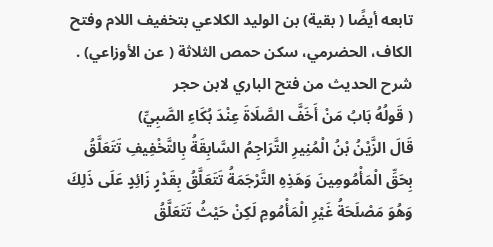تابعه أيضًا ( بقية) بن الوليد الكلاعي بتخفيف اللام وفتح الكاف، الحضرمي، سكن حمص الثلاثة ( عن الأوزاعي) .
شرح الحديث من فتح الباري لابن حجر
( قَولُهُ بَابُ مَنْ أَخَفَّ الصَّلَاةَ عِنْدَ بُكَاءِ الصَّبِيِّ)
قَالَ الزَّيْنُ بْنُ الْمُنِيرِ التَّرَاجِمُ السَّابِقَةُ بِالتَّخْفِيفِ تَتَعَلَّقُ بِحَقِّ الْمَأْمُومِينَ وَهَذِهِ التَّرْجَمَةُ تَتَعَلَّقُ بِقَدْرٍ زَائِدٍ عَلَى ذَلِكَ وَهُوَ مَصْلَحَةُ غَيْرِ الْمَأْمُومِ لَكِنْ حَيْثُ تَتَعَلَّقُ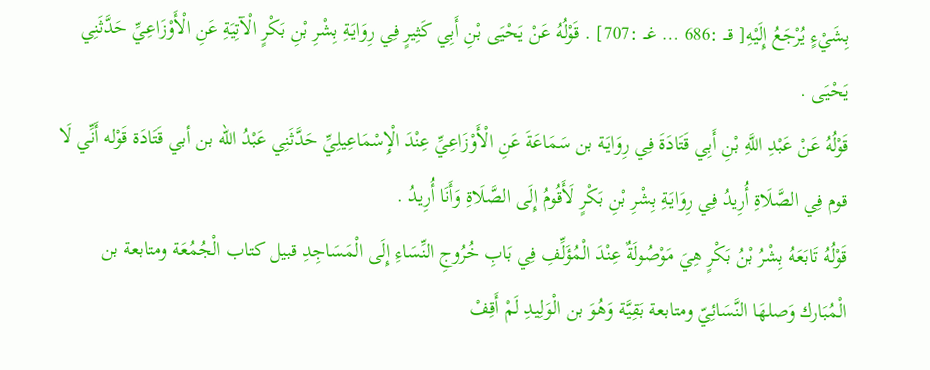بِشَيْءٍ يُرْجَعُ إِلَيْهِ[ قــ :686 … غــ :707] . قَوْلُهُ عَنْ يَحْيَى بْنِ أَبِي كَثِيرٍ فِي رِوَايَةِ بِشْرِ بْنِ بَكْرٍ الْآتِيَةِ عَنِ الْأَوْزَاعِيِّ حَدَّثَنِي يَحْيَى .
قَوْلُهُ عَنْ عَبْدِ اللَّهِ بْنِ أَبِي قَتَادَةَ فِي رِوَايَة بن سَمَاعَةَ عَنِ الْأَوْزَاعِيِّ عِنْدَ الْإِسْمَاعِيلِيِّ حَدَّثَنِي عَبْدُ الله بن أبي قَتَادَة قَوْله أَنِّي لَا قوم فِي الصَّلَاةِ أُرِيدُ فِي رِوَايَةِ بِشْرِ بْنِ بَكْرٍ لَأَقُومُ إِلَى الصَّلَاةِ وَأَنَا أُرِيدُ .
قَوْلُهُ تَابَعَهُ بِشْرُ بْنُ بَكْرٍ هِيَ مَوْصُولَةٌ عِنْدَ الْمُؤَلِّفِ فِي بَابِ خُرُوجِ النِّسَاءِ إِلَى الْمَسَاجِدِ قبيل كتاب الْجُمُعَة ومتابعة بن الْمُبَارك وَصلهَا النَّسَائِيّ ومتابعة بَقِيَّة وَهُوَ بن الْوَلِيدِ لَمْ أَقِفْ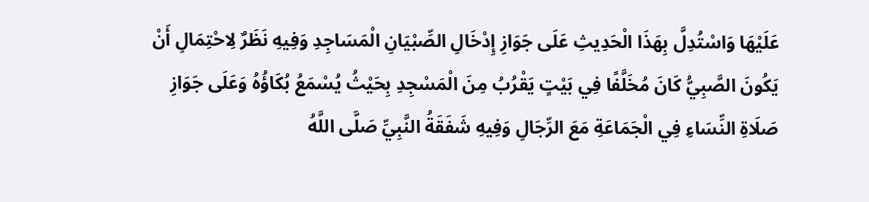عَلَيْهَا وَاسْتُدِلَّ بِهَذَا الْحَدِيثِ عَلَى جَوَازِ إِدْخَالِ الصِّبْيَانِ الْمَسَاجِدِ وَفِيهِ نَظَرٌ لِاحْتِمَالِ أَنْ يَكُونَ الصَّبِيُّ كَانَ مُخَلَّفًا فِي بَيْتٍ يَقْرُبُ مِنَ الْمَسْجِدِ بِحَيْثُ يُسْمَعُ بُكَاؤُهُ وَعَلَى جَوَازِ صَلَاةِ النِّسَاءِ فِي الْجَمَاعَةِ مَعَ الرِّجَالِ وَفِيهِ شَفَقَةُ النَّبِيِّ صَلَّى اللَّهُ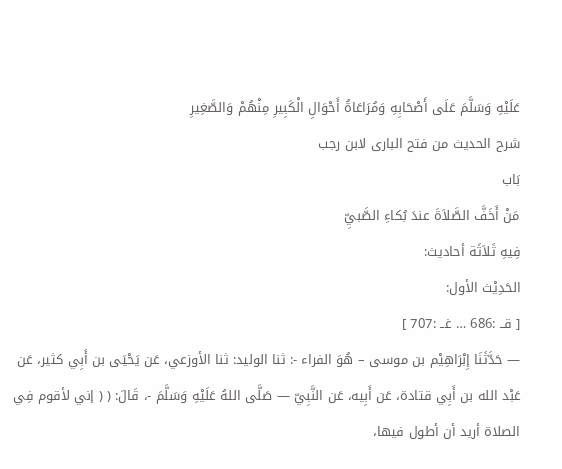عَلَيْهِ وَسَلَّمَ عَلَى أَصْحَابِهِ وَمُرَاعَاةُ أَحْوَالِ الْكَبِيرِ مِنْهُمْ وَالصَّغِيرِ
شرح الحديث من فتح البارى لابن رجب
بَاب
مَنْ أَخَفَّ الصَّلاَةَ عندَ بُكاءِ الصَّبيِّ
فِيهِ ثَلاَثَة أحاديث:
الحَدِيْث الأول:
[ قــ :686 … غــ :707 ]
— حَدَّثَنَا إِبْرَاهِيْم بن موسى – هُوَ الفراء -: ثنا الوليد: ثنا الأوزعي، عَن يَحْيَى بن أَبِي كثير، عَن عَبْد الله بن أَبِي قتادة، عَن أَبِيه، عَن النَّبِيّ — صَلَّى اللهُ عَلَيْهِ وَسَلَّمَ -، قَالَ: ( ( إني لأقوم فِي الصلاة أريد أن أطول فيها،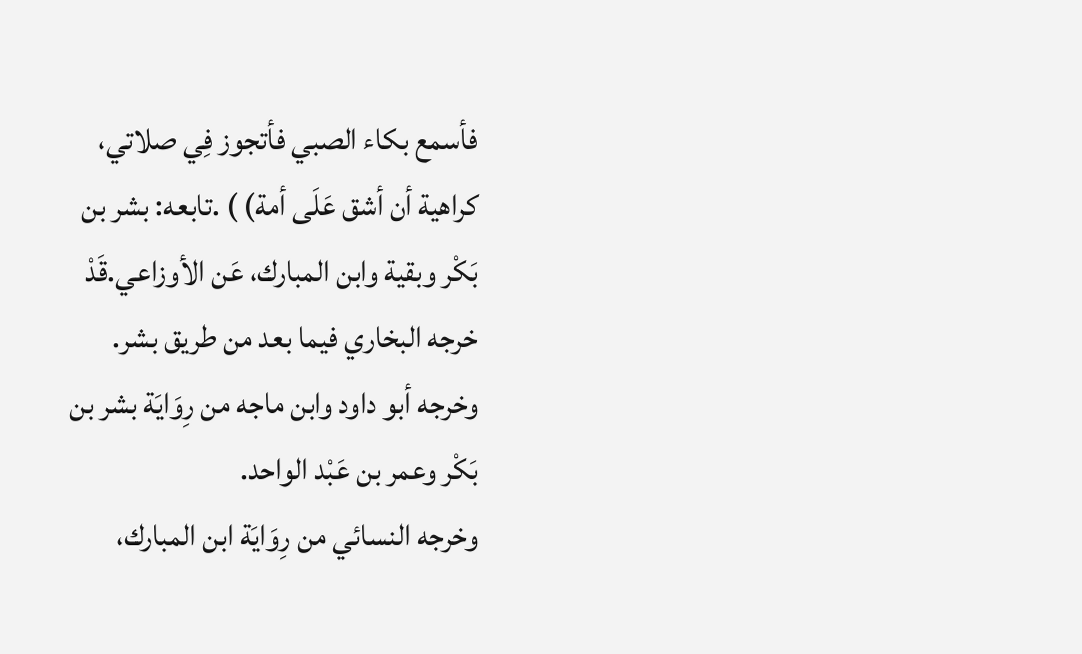فأسمع بكاء الصبي فأتجوز فِي صلاتي، كراهية أن أشق عَلَى أمة) ) .تابعه: بشر بن بَكْر وبقية وابن المبارك، عَن الأوزاعي.قَدْ خرجه البخاري فيما بعد من طريق بشر.
وخرجه أبو داود وابن ماجه من رِوَايَة بشر بن بَكْر وعمر بن عَبْد الواحد.
وخرجه النسائي من رِوَايَة ابن المبارك،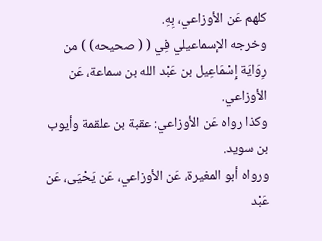كلهم عَن الأوزاعي، بِهِ.
وخرجه الإسماعيلي فِي ( ( صحيحه) ) من رِوَايَة إِسْمَاعِيل بن عَبْد الله بن سماعة، عَن الأوزاعي.
وكذا رواه عَن الأوزاعي: عقبة بن علقمة وأيوب بن سويد.
ورواه أبو المغيرة، عَن الأوزاعي، عَن يَحْيَى، عَن عَبْد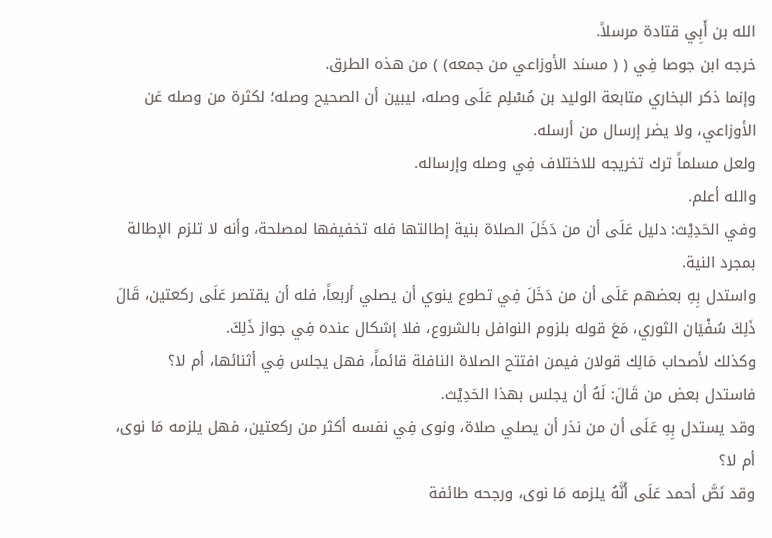الله بن أَبِي قتادة مرسلاً.
خرجه ابن جوصا فِي ( ( مسند الأوزاعي من جمعه) ) من هذه الطرق.
وإنما ذكر البخاري متابعة الوليد بن مُسْلِم عَلَى وصله، ليبين أن الصحيح وصله؛ لكثرة من وصله عَن الأوزاعي، ولا يضر إرسال من أرسله.
ولعل مسلماً ترك تخريجه للاختلاف فِي وصله وإرساله.
والله أعلم.
وفي الحَدِيْث: دليل عَلَى أن من دَخَلَ الصلاة بنية إطالتها فله تخفيفها لمصلحة، وأنه لا تلزم الإطالة بمجرد النية.
واستدل بِهِ بعضهم عَلَى أن من دَخَلَ فِي تطوع ينوي أن يصلي أربعاً، فله أن يقتصر عَلَى ركعتين، قَالَ ذَلِكَ سُفْيَان الثوري، مَعَ قوله بلزوم النوافل بالشروع، فلا إشكال عنده فِي جواز ذَلِكَ.
وكذلك لأصحاب مَالِك قولان فيمن افتتح الصلاة النافلة قائماً، فهل يجلس فِي أثنائها، أم لا؟
فاستدل بعض من قَالَ: لَهُ أن يجلس بهذا الحَدِيْث.
وقد يستدل بِهِ عَلَى أن من نذر أن يصلي صلاة، ونوى فِي نفسه أكثر من ركعتين، فهل يلزمه مَا نوى، أم لا؟
وقد نَصَّ أحمد عَلَى أَنَّهُ يلزمه مَا نوى، ورجحه طائفة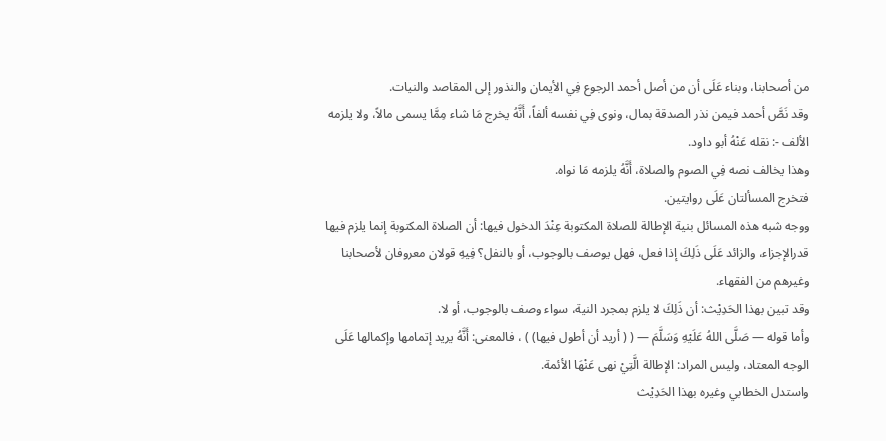من أصحابنا، وبناء عَلَى أن من أصل أحمد الرجوع فِي الأيمان والنذور إلى المقاصد والنيات.
وقد نَصَّ أحمد فيمن نذر الصدقة بمال، ونوى فِي نفسه ألفاً، أَنَّهُ يخرج مَا شاء مِمَّا يسمى مالاً، ولا يلزمه الألف -: نقله عَنْهُ أبو داود.
وهذا يخالف نصه فِي الصوم والصلاة، أَنَّهُ يلزمه مَا نواه.
فتخرج المسألتان عَلَى روايتين.
ووجه شبه هذه المسائل بنية الإطالة للصلاة المكتوبة عِنْدَ الدخول فيها: أن الصلاة المكتوبة إنما يلزم فيها قدرالإجزاء، والزائد عَلَى ذَلِكَ إذا فعل، فهل يوصف بالوجوب، أو بالنفل؟ فِيهِ قولان معروفان لأصحابنا وغيرهم من الفقهاء.
وقد تبين بهذا الحَدِيْث: أن ذَلِكَ لا يلزم بمجرد النية، سواء وصف بالوجوب، أو لا.
وأما قوله — صَلَّى اللهُ عَلَيْهِ وَسَلَّمَ — ( ( أريد أن أطول فيها) ) ، فالمعنى: أَنَّهُ يريد إتمامها وإكمالها عَلَى الوجه المعتاد، وليس المراد: الإطالة الَّتِيْ نهى عَنْهَا الأئمة.
واستدل الخطابي وغيره بهذا الحَدِيْث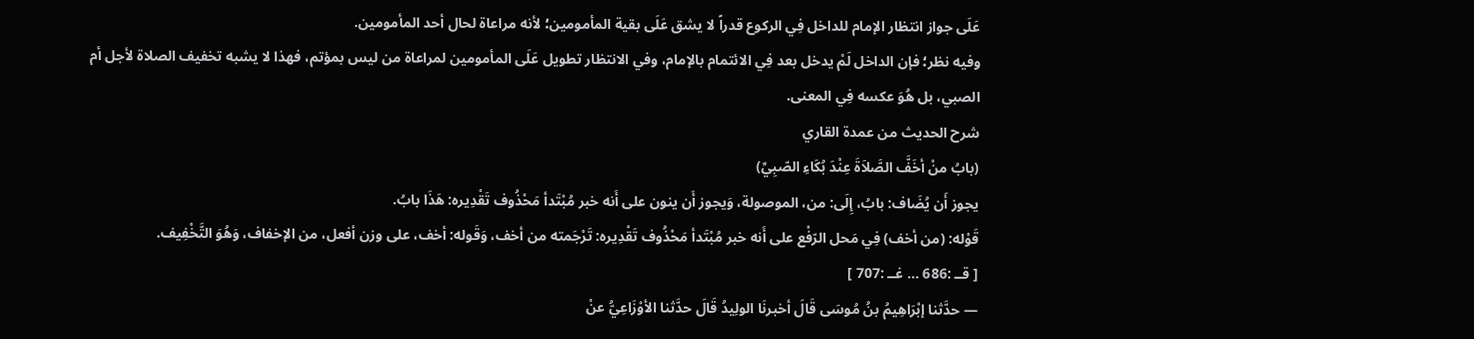عَلَى جواز انتظار الإمام للداخل فِي الركوع قدراً لا يشق عَلَى بقية المأمومين؛ لأنه مراعاة لحال أحد المأمومين.
وفيه نظر؛ فإن الداخل لَمْ يدخل بعد فِي الائتمام بالإمام، وفي الانتظار تطويل عَلَى المأمومين لمراعاة من ليس بمؤتم، فهذا لا يشبه تخفيف الصلاة لأجل أم الصبي، بل هُوَ عكسه فِي المعنى.
شرح الحديث من عمدة القاري
(بابُ منْ أخَفَّ الصَّلاَةَ عِنْدَ بُكَاءِ الصّبِيِّ)
يجوز أَن يُضَاف: بابُ، إِلَى: من، الموصولة، وَيجوز أَن ينون على أَنه خبر مُبْتَدأ مَحْذُوف تَقْدِيره: هَذَا بابُ.
قَوْله: (من أخف) فِي مَحل الرّفْع على أَنه خبر مُبْتَدأ مَحْذُوف تَقْدِيره: تَرْجَمته من أخف، وَقَوله: أخف، على وزن أفعل، من الإخفاف، وَهُوَ التَّخْفِيف.
[ قــ :686 … غــ :707 ]
— حدَّثنا إبْرَاهِيمُ بنُ مُوسَى قَالَ أخبرنَا الولِيدُ قَالَ حدَّثنا الأوْزَاعِيُّ عنْ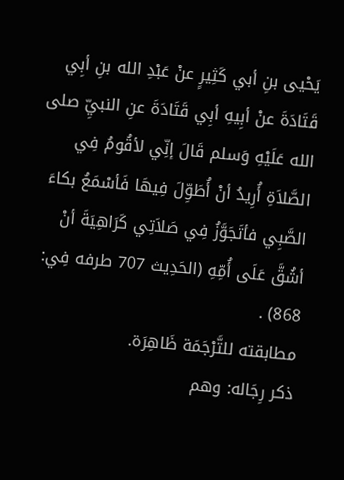يَحْيى بنِ أبي كَثِيرٍ عنْ عَبْدِ الله بنِ أبِي قَتَادَةَ عنْ أبِيهِ أبِي قَتَادَةَ عنِ النبيِّ صلى الله عَلَيْهِ وَسلم قَالَ إنِّي لأقُومُ فِي الصَّلاَةِ أُرِيدُ أنْ أُطَوِّلَ فِيهَا فَأسْمَعُ بكاءَ الصَّبِي فأتَجَوَّزُ فِي صَلاَتِي كَرَاهِيَةَ أنْ أشُقَّ عَلَى أُمِّهِ (الحَدِيث 707 طرفه فِي: 868) .
مطابقته للتَّرْجَمَة ظَاهِرَة.
ذكر رِجَاله: وهم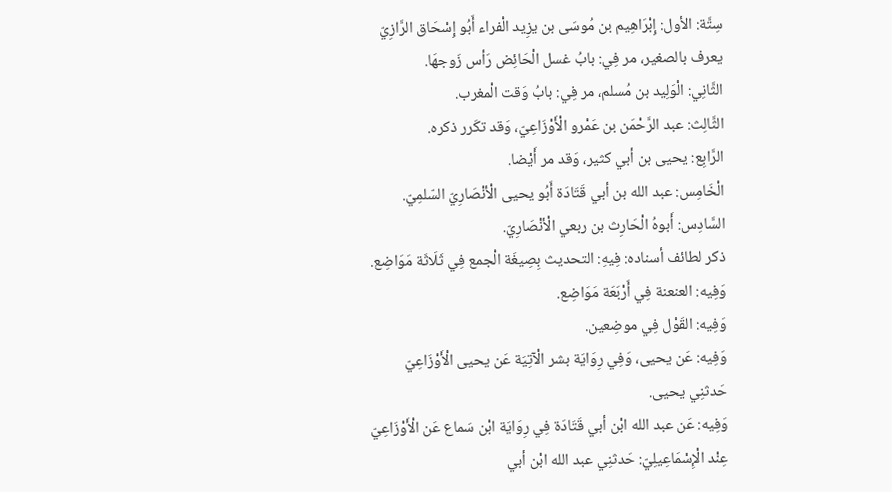سِتَّة: الأول: إِبْرَاهِيم بن مُوسَى بن يزِيد الْفراء أَبُو إِسْحَاق الرَّازِيّ يعرف بالصغير، مر فِي: بابُ غسل الْحَائِض رَأس زَوجهَا.
الثَّانِي: الْوَلِيد بن مُسلم، مر فِي: بابُ وَقت الْمغرب.
الثَّالِث: عبد الرَّحْمَن بن عَمْرو الْأَوْزَاعِيّ، وَقد تكَرر ذكره.
الرَّابِع: يحيى بن أبي كثير، وَقد مر أَيْضا.
الْخَامِس: عبد الله بن أبي قَتَادَة أَبُو يحيى الْأنْصَارِيّ السّلمِيّ.
السَّادِس: أَبوهُ الْحَارِث بن ربعي الْأنْصَارِيّ.
ذكر لطائف أسناده: فِيهِ: التحديث بِصِيغَة الْجمع فِي ثَلَاثَة مَوَاضِع.
وَفِيه: العنعنة فِي أَرْبَعَة مَوَاضِع.
وَفِيه: القَوْل فِي موضِعين.
وَفِيه: عَن يحيى، وَفِي رِوَايَة بشر الْآتِيَة عَن يحيى الْأَوْزَاعِيّ حَدثنِي يحيى.
وَفِيه: عَن عبد الله ابْن أبي قَتَادَة فِي رِوَايَة ابْن سَماع عَن الْأَوْزَاعِيّ عِنْد الْإِسْمَاعِيلِيّ: حَدثنِي عبد الله ابْن أبي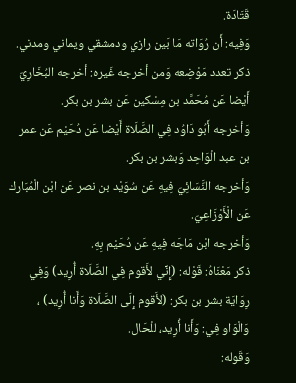قَتَادَة.
وَفِيه: أَن رُوَاته مَا بَين رازي ودمشقي ويماني ومدني.
ذكر تعدد مَوْضِعه وَمن أخرجه غَيره: أخرجه البُخَارِيّ أَيْضا عَن مُحَمَّد بن مِسْكين عَن بشر بن بكر.
وَأخرجه أَبُو دَاوُد فِي الصَّلَاة أَيْضا عَن دُحَيْم عَن عمر بن عبد الْوَاحِد وَبشر بن بكر.
وَأخرجه النَّسَائِيّ فِيهِ عَن سُوَيْد بن نصر عَن ابْن الْمُبَارك عَن الْأَوْزَاعِيّ.
وَأخرجه ابْن مَاجَه فِيهِ عَن دُحَيْم بِهِ.
ذكر مَعْنَاهُ: قَوْله: (إِنِّي لأَقوم فِي الصَّلَاة أُرِيد) وَفِي رِوَايَة بشر بن بكر: (لأَقوم إِلَى الصَّلَاة وَأَنا أُرِيد) ، وَالْوَاو فِي: وَأَنا أُرِيد، للْحَال.
وَقَوله: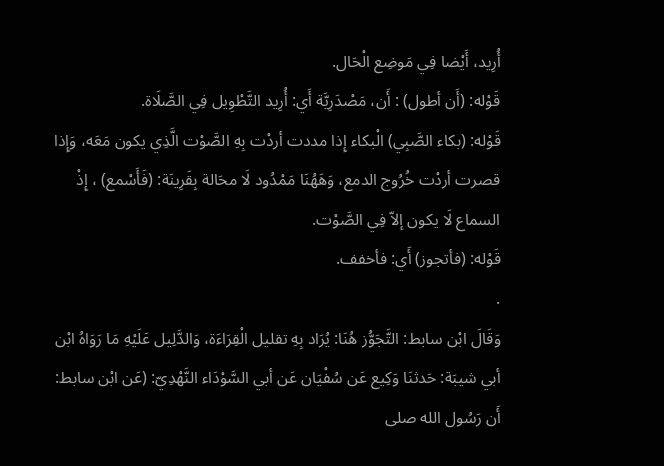أُرِيد، أَيْضا فِي مَوضِع الْحَال.
قَوْله: (أَن أطول) : أَن، مَصْدَرِيَّة أَي: أُرِيد التَّطْوِيل فِي الصَّلَاة.
قَوْله: (بكاء الصَّبِي) الْبكاء إِذا مددت أردْت بِهِ الصَّوْت الَّذِي يكون مَعَه، وَإِذا قصرت أردْت خُرُوج الدمع، وَهَهُنَا مَمْدُود لَا محَالة بِقَرِينَة: (فَأَسْمع) ، إِذْ السماع لَا يكون إلاّ فِي الصَّوْت.
قَوْله: (فأتجوز) أَي: فأخفف.
.
وَقَالَ ابْن سابط: التَّجَوُّز هُنَا: يُرَاد بِهِ تقليل الْقِرَاءَة، وَالدَّلِيل عَلَيْهِ مَا رَوَاهُ ابْن أبي شيبَة: حَدثنَا وَكِيع عَن سُفْيَان عَن أبي السَّوْدَاء النَّهْدِيّ: (عَن ابْن سابط: أَن رَسُول الله صلى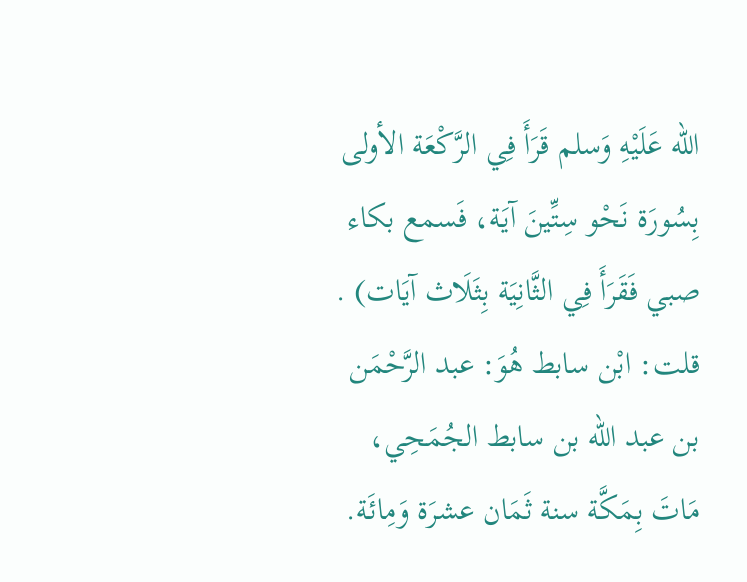الله عَلَيْهِ وَسلم قَرَأَ فِي الرَّكْعَة الأولى بِسُورَة نَحْو سِتِّينَ آيَة، فَسمع بكاء صبي فَقَرَأَ فِي الثَّانِيَة بِثَلَاث آيَات) .
قلت: ابْن سابط هُوَ: عبد الرَّحْمَن بن عبد الله بن سابط الجُمَحِي، مَاتَ بِمَكَّة سنة ثَمَان عشرَة وَمِائَة.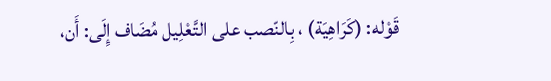قَوْله: (كَرَاهِيَة) ، بِالنّصب على التَّعْلِيل مُضَاف إِلَى: أَن،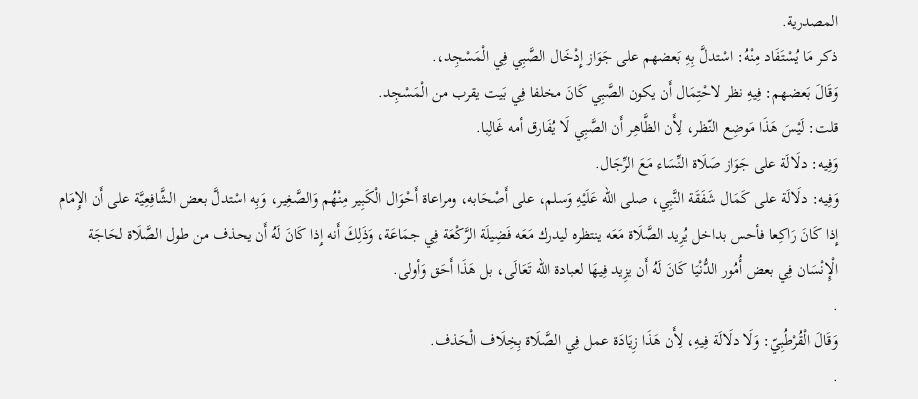المصدرية.
ذكر مَا يُسْتَفَاد مِنْهُ: اسْتدلَّ بِهِ بَعضهم على جَوَاز إِدْخَال الصَّبِي فِي الْمَسْجِد،.
وَقَالَ بَعضهم: فِيهِ نظر لاحْتِمَال أَن يكون الصَّبِي كَانَ مخلفا فِي بَيت يقرب من الْمَسْجِد.
قلت: لَيْسَ هَذَا مَوضِع النّظر، لِأَن الظَّاهِر أَن الصَّبِي لَا يُفَارق أمه غَالِبا.
وَفِيه: دلَالَة على جَوَاز صَلَاة النِّسَاء مَعَ الرِّجَال.
وَفِيه: دلَالَة على كَمَال شَفَقَة النَّبِي، صلى الله عَلَيْهِ وَسلم، على أَصْحَابه، ومراعاة أَحْوَال الْكَبِير مِنْهُم وَالصَّغِير، وَبِه اسْتدلَّ بعض الشَّافِعِيَّة على أَن الإِمَام إِذا كَانَ رَاكِعا فأحس بداخل يُرِيد الصَّلَاة مَعَه ينتظره ليدرك مَعَه فَضِيلَة الرَّكْعَة فِي جمَاعَة، وَذَلِكَ أَنه إِذا كَانَ لَهُ أَن يحذف من طول الصَّلَاة لحَاجَة الْإِنْسَان فِي بعض أُمُور الدُّنْيَا كَانَ لَهُ أَن يزِيد فِيهَا لعبادة الله تَعَالَى، بل هَذَا أَحَق وَأولى.
.
وَقَالَ الْقُرْطُبِيّ: وَلَا دلَالَة فِيهِ، لِأَن هَذَا زِيَادَة عمل فِي الصَّلَاة بِخِلَاف الْحَذف.
.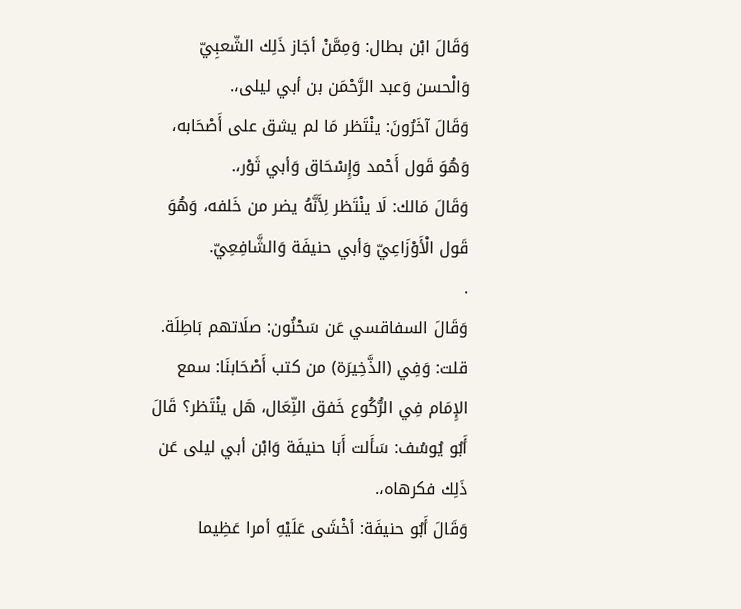وَقَالَ ابْن بطال: وَمِمَّنْ أجَاز ذَلِك الشّعبِيّ وَالْحسن وَعبد الرَّحْمَن بن أبي ليلى،.
وَقَالَ آخَرُونَ: ينْتَظر مَا لم يشق على أَصْحَابه، وَهُوَ قَول أَحْمد وَإِسْحَاق وَأبي ثَوْر،.
وَقَالَ مَالك: لَا ينْتَظر لِأَنَّهُ يضر من خَلفه، وَهُوَ قَول الْأَوْزَاعِيّ وَأبي حنيفَة وَالشَّافِعِيّ.
.
وَقَالَ السفاقسي عَن سَحْنُون: صلَاتهم بَاطِلَة.
قلت: وَفِي (الذَّخِيرَة) من كتب أَصْحَابنَا: سمع الإِمَام فِي الرُّكُوع خَفق النِّعَال، هَل ينْتَظر؟ قَالَ أَبُو يُوسُف: سَأَلت أَبَا حنيفَة وَابْن أبي ليلى عَن ذَلِك فكرهاه،.
وَقَالَ أَبُو حنيفَة: أخْشَى عَلَيْهِ أمرا عَظِيما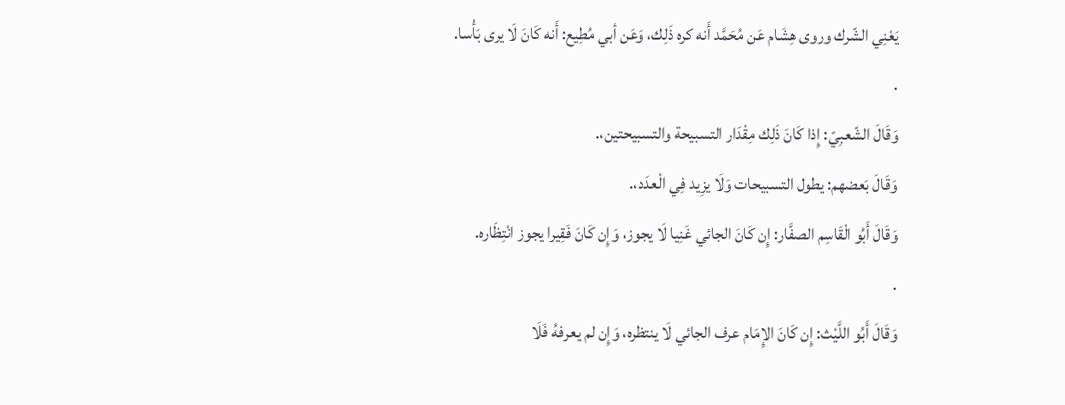يَعْنِي الشّرك وروى هِشَام عَن مُحَمَّد أَنه كره ذَلِك، وَعَن أبي مُطِيع: أَنه كَانَ لَا يرى بَأْسا.
.
وَقَالَ الشّعبِيّ: إِذا كَانَ ذَلِك مِقْدَار التسبيحة والتسبيحتين،.
وَقَالَ بَعضهم: يطول التسبيحات وَلَا يزِيد فِي الْعدَد،.
وَقَالَ أَبُو الْقَاسِم الصفَّار: إِن كَانَ الجائي غَنِيا لَا يجوز، وَإِن كَانَ فَقِيرا يجوز انْتِظَاره.
.
وَقَالَ أَبُو اللَّيْث: إِن كَانَ الإِمَام عرف الجائي لَا ينتظره، وَإِن لم يعرفهُ فَلَا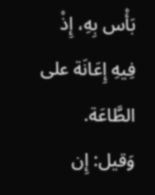بَأْس بِهِ، إِذْ فِيهِ إِعَانَة على الطَّاعَة.
وَقيل: إِن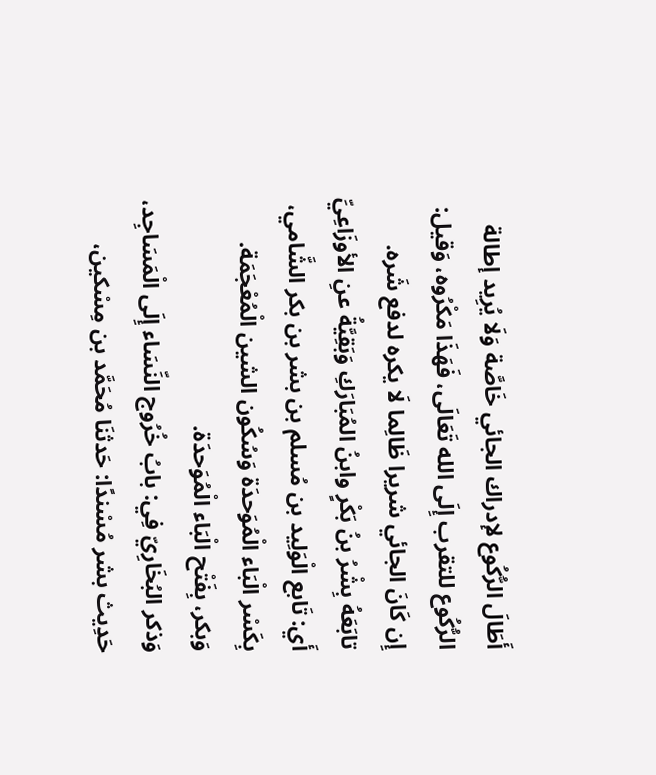أَطَالَ الرُّكُوع لإدراك الجائي خَاصَّة وَلَا يُرِيد إطالة الرُّكُوع للتقرب إِلَى الله تَعَالَى، فَهَذَا مَكْرُوه، وَقيل: إِن كَانَ الجائي شريرا ظَالِما لَا يكره لدفع شَره.
تابَعَهُ بِشْرُ بنُ بَكْرٍ وابنُ المُبَارَكِ وَبَقِيَّةُ عنِ الأوزَاعِيِّ
أَي: تَابع الْوَلِيد بن مُسلم بن بشر بن بكر الشَّامي، بِكَسْر الْبَاء الْمُوَحدَة وَسُكُون الشين الْمُعْجَمَة.
وَبكر، بِفَتْح الْبَاء الْمُوَحدَة.
وَذكر البُخَارِيّ فِي: بابُ خُرُوج النِّسَاء إِلَى الْمَسَاجِد، حَدِيث بشر مُسْندًا: حَدثنَا مُحَمَّد بن مِسْكين،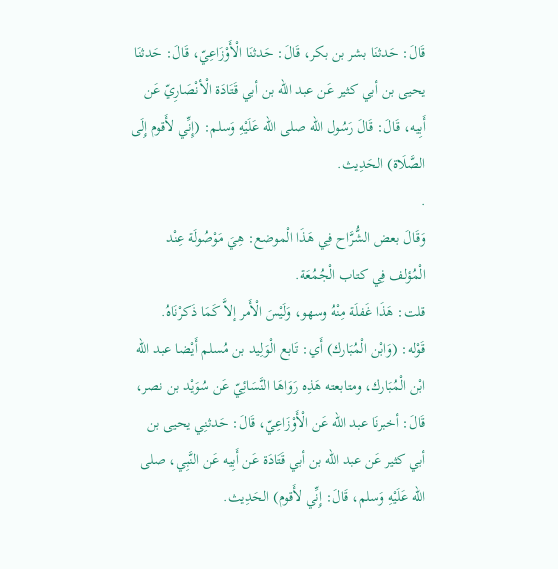قَالَ: حَدثنَا بشر بن بكر، قَالَ: حَدثنَا الْأَوْزَاعِيّ، قَالَ: حَدثنَا يحيى بن أبي كثير عَن عبد الله بن أبي قَتَادَة الْأنْصَارِيّ عَن أَبِيه، قَالَ: قَالَ رَسُول الله صلى الله عَلَيْهِ وَسلم: (إِنِّي لأَقوم إِلَى الصَّلَاة) الحَدِيث.
.
وَقَالَ بعض الشُّرَّاح فِي هَذَا الْموضع: هِيَ مَوْصُولَة عِنْد الْمُؤلف فِي كتاب الْجُمُعَة.
قلت: هَذَا غَفلَة مِنْهُ وسهو، وَلَيْسَ الْأَمر إلاَّ كَمَا ذَكرْنَاهُ.
قَوْله: (وَابْن الْمُبَارك) أَي: تَابع الْوَلِيد بن مُسلم أَيْضا عبد الله ابْن الْمُبَارك، ومتابعته هَذِه رَوَاهَا النَّسَائِيّ عَن سُوَيْد بن نصر، قَالَ: أخبرنَا عبد الله عَن الْأَوْزَاعِيّ، قَالَ: حَدثنِي يحيى بن أبي كثير عَن عبد الله بن أبي قَتَادَة عَن أَبِيه عَن النَّبِي، صلى الله عَلَيْهِ وَسلم، قَالَ: إِنِّي لأَقوم) الحَدِيث.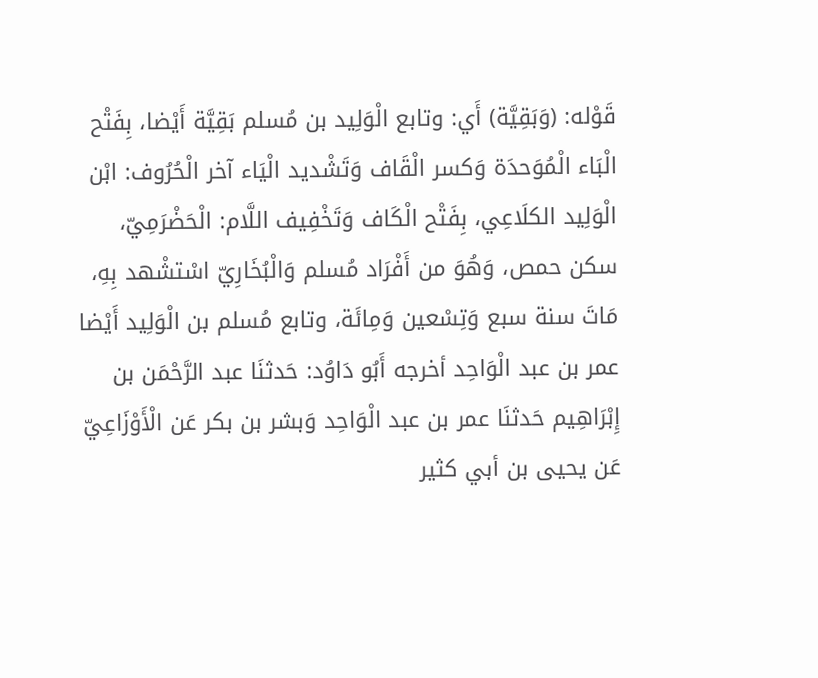قَوْله: (وَبَقِيَّة) أَي: وتابع الْوَلِيد بن مُسلم بَقِيَّة أَيْضا، بِفَتْح الْبَاء الْمُوَحدَة وَكسر الْقَاف وَتَشْديد الْيَاء آخر الْحُرُوف: ابْن الْوَلِيد الكلَاعِي، بِفَتْح الْكَاف وَتَخْفِيف اللَّام: الْحَضْرَمِيّ، سكن حمص، وَهُوَ من أَفْرَاد مُسلم وَالْبُخَارِيّ اسْتشْهد بِهِ، مَاتَ سنة سبع وَتِسْعين وَمِائَة، وتابع مُسلم بن الْوَلِيد أَيْضا عمر بن عبد الْوَاحِد أخرجه أَبُو دَاوُد: حَدثنَا عبد الرَّحْمَن بن إِبْرَاهِيم حَدثنَا عمر بن عبد الْوَاحِد وَبشر بن بكر عَن الْأَوْزَاعِيّ عَن يحيى بن أبي كثير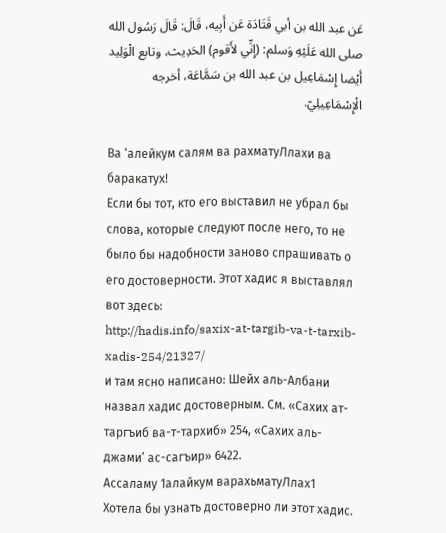عَن عبد الله بن أبي قَتَادَة عَن أَبِيه، قَالَ: قَالَ رَسُول الله صلى الله عَلَيْهِ وَسلم: (إِنِّي لأَقوم) الحَدِيث، وتابع الْوَلِيد أَيْضا إِسْمَاعِيل بن عبد الله بن سَمَّاعَة، أخرجه الْإِسْمَاعِيلِيّ.

Ва ‘алейкум салям ва рахматуЛлахи ва баракатух!
Если бы тот, кто его выставил не убрал бы слова, которые следуют после него, то не было бы надобности заново спрашивать о его достоверности. Этот хадис я выставлял вот здесь:
http://hadis.info/saxix-at-targib-va-t-tarxib-xadis-254/21327/
и там ясно написано: Шейх аль-Албани назвал хадис достоверным. См. «Сахих ат-таргъиб ва-т-тархиб» 254, «Сахих аль-джами’ ас-сагъир» 6422.
Ассаламу 1алайкум варахьматуЛлах1
Хотела бы узнать достоверно ли этот хадис.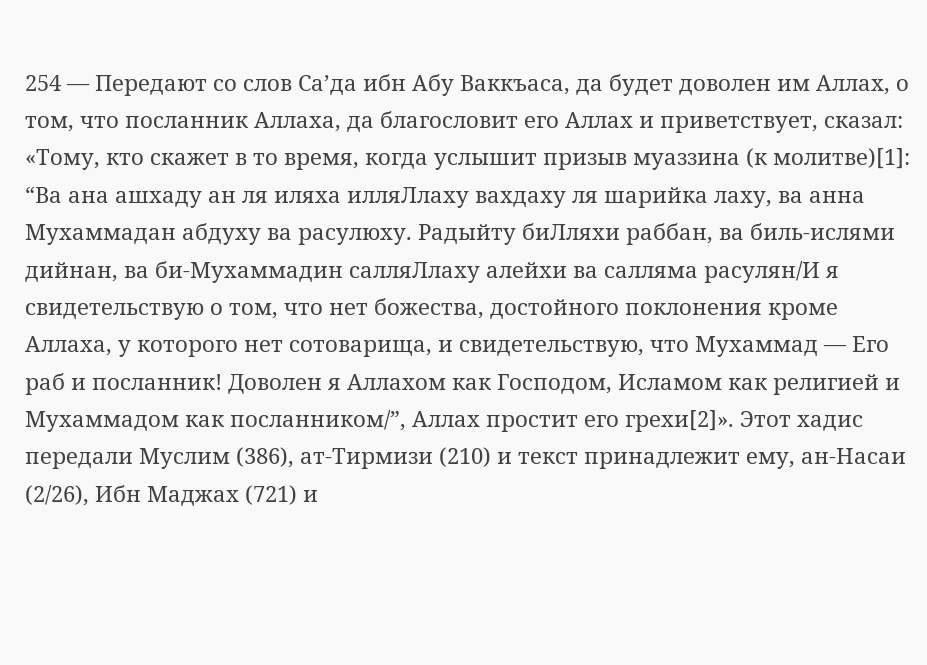254 — Передают со слов Са’да ибн Абу Ваккъаса, да будет доволен им Аллах, о том, что посланник Аллаха, да благословит его Аллах и приветствует, сказал:
«Тому, кто скажет в то время, когда услышит призыв муаззина (к молитве)[1]: “Ва ана ашхаду ан ля иляха илляЛлаху вахдаху ля шарийка лаху, ва анна Мухаммадан абдуху ва расулюху. Радыйту биЛляхи раббан, ва биль-ислями дийнан, ва би-Мухаммадин салляЛлаху алейхи ва салляма расулян/И я свидетельствую о том, что нет божества, достойного поклонения кроме Аллаха, у которого нет сотоварища, и свидетельствую, что Мухаммад — Его раб и посланник! Доволен я Аллахом как Господом, Исламом как религией и Мухаммадом как посланником/”, Аллах простит его грехи[2]». Этот хадис передали Муслим (386), ат-Тирмизи (210) и текст принадлежит ему, ан-Насаи (2/26), Ибн Маджах (721) и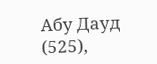Абу Дауд (525),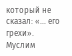который не сказал: «… его грехи».
Муслим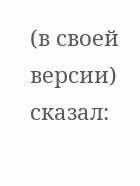(в своей версии) сказал: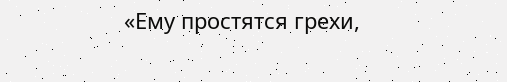«Ему простятся грехи,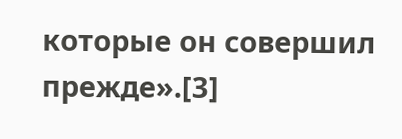которые он совершил прежде».[3]